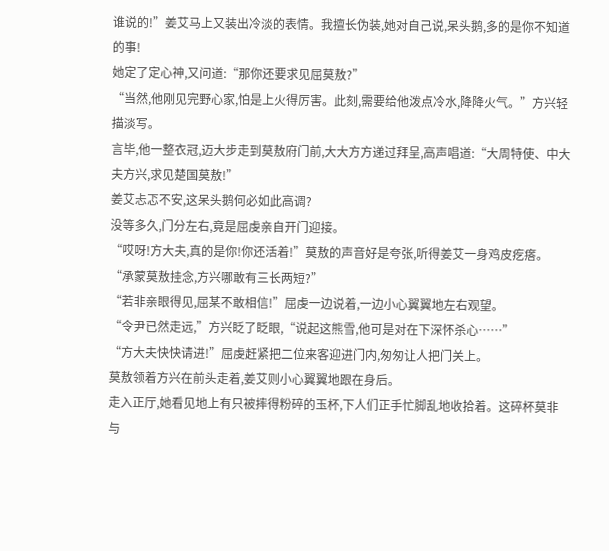谁说的!”姜艾马上又装出冷淡的表情。我擅长伪装,她对自己说,呆头鹅,多的是你不知道的事!
她定了定心神,又问道:“那你还要求见屈莫敖?”
“当然,他刚见完野心家,怕是上火得厉害。此刻,需要给他泼点冷水,降降火气。”方兴轻描淡写。
言毕,他一整衣冠,迈大步走到莫敖府门前,大大方方递过拜呈,高声唱道:“大周特使、中大夫方兴,求见楚国莫敖!”
姜艾忐忑不安,这呆头鹅何必如此高调?
没等多久,门分左右,竟是屈虔亲自开门迎接。
“哎呀!方大夫,真的是你!你还活着!”莫敖的声音好是夸张,听得姜艾一身鸡皮疙瘩。
“承蒙莫敖挂念,方兴哪敢有三长两短?”
“若非亲眼得见,屈某不敢相信!”屈虔一边说着,一边小心翼翼地左右观望。
“令尹已然走远,”方兴眨了眨眼,“说起这熊雪,他可是对在下深怀杀心……”
“方大夫快快请进!”屈虔赶紧把二位来客迎进门内,匆匆让人把门关上。
莫敖领着方兴在前头走着,姜艾则小心翼翼地跟在身后。
走入正厅,她看见地上有只被摔得粉碎的玉杯,下人们正手忙脚乱地收拾着。这碎杯莫非与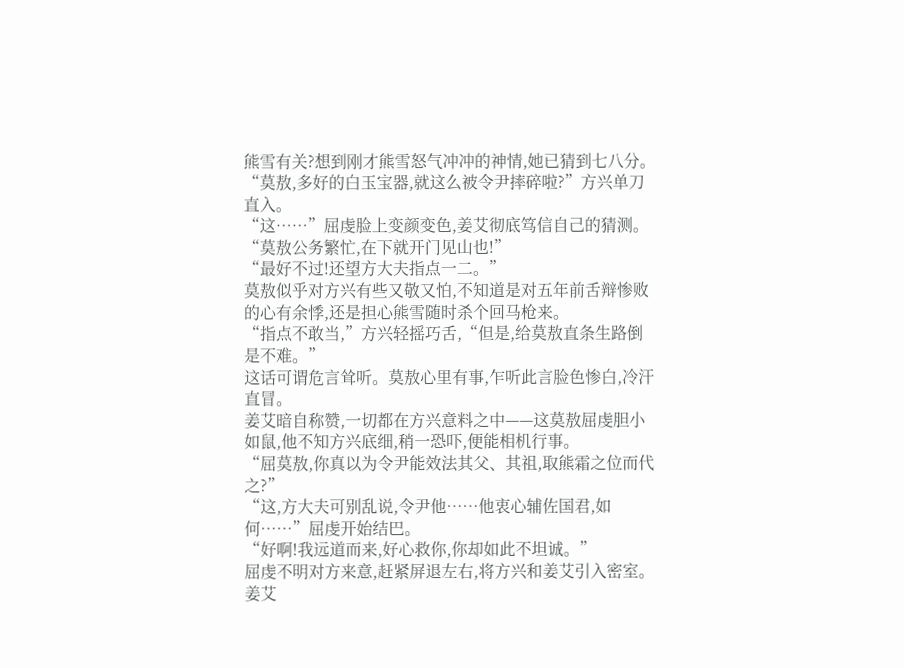熊雪有关?想到刚才熊雪怒气冲冲的神情,她已猜到七八分。
“莫敖,多好的白玉宝器,就这么被令尹摔碎啦?”方兴单刀直入。
“这……”屈虔脸上变颜变色,姜艾彻底笃信自己的猜测。
“莫敖公务繁忙,在下就开门见山也!”
“最好不过!还望方大夫指点一二。”
莫敖似乎对方兴有些又敬又怕,不知道是对五年前舌辩惨败的心有余悸,还是担心熊雪随时杀个回马枪来。
“指点不敢当,”方兴轻摇巧舌,“但是,给莫敖直条生路倒是不难。”
这话可谓危言耸听。莫敖心里有事,乍听此言脸色惨白,冷汗直冒。
姜艾暗自称赞,一切都在方兴意料之中——这莫敖屈虔胆小如鼠,他不知方兴底细,稍一恐吓,便能相机行事。
“屈莫敖,你真以为令尹能效法其父、其祖,取熊霜之位而代之?”
“这,方大夫可别乱说,令尹他……他衷心辅佐国君,如何……”屈虔开始结巴。
“好啊!我远道而来,好心救你,你却如此不坦诚。”
屈虔不明对方来意,赶紧屏退左右,将方兴和姜艾引入密室。
姜艾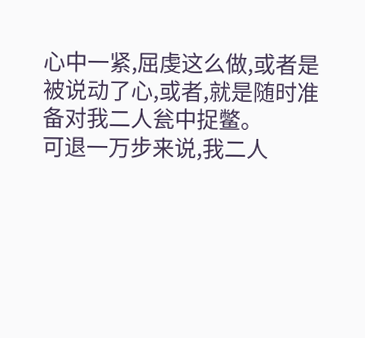心中一紧,屈虔这么做,或者是被说动了心,或者,就是随时准备对我二人瓮中捉鳖。
可退一万步来说,我二人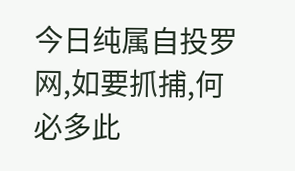今日纯属自投罗网,如要抓捕,何必多此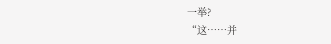一举?
“这……并